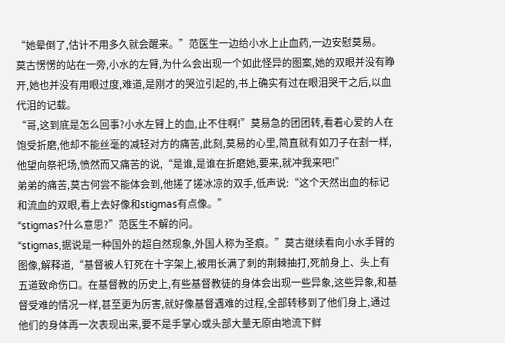“她晕倒了,估计不用多久就会醒来。”范医生一边给小水上止血药,一边安慰莫易。
莫古愣愣的站在一旁,小水的左臂,为什么会出现一个如此怪异的图案,她的双眼并没有睁开,她也并没有用眼过度,难道,是刚才的哭泣引起的,书上确实有过在眼泪哭干之后,以血代泪的记载。
“哥,这到底是怎么回事?小水左臂上的血,止不住啊!”莫易急的团团转,看着心爱的人在饱受折磨,他却不能丝毫的减轻对方的痛苦,此刻,莫易的心里,简直就有如刀子在割一样,他望向祭祀场,愤然而又痛苦的说,“是谁,是谁在折磨她,要来,就冲我来吧!”
弟弟的痛苦,莫古何尝不能体会到,他搓了搓冰凉的双手,低声说:“这个天然出血的标记和流血的双眼,看上去好像和stigmas有点像。”
“stigmas?什么意思?”范医生不解的问。
“stigmas,据说是一种国外的超自然现象,外国人称为圣痕。”莫古继续看向小水手臂的图像,解释道,“基督被人钉死在十字架上,被用长满了刺的荆棘抽打,死前身上、头上有五道致命伤口。在基督教的历史上,有些基督教徒的身体会出现一些异象,这些异象,和基督受难的情况一样,甚至更为厉害,就好像基督遇难的过程,全部转移到了他们身上,通过他们的身体再一次表现出来,要不是手掌心或头部大量无原由地流下鲜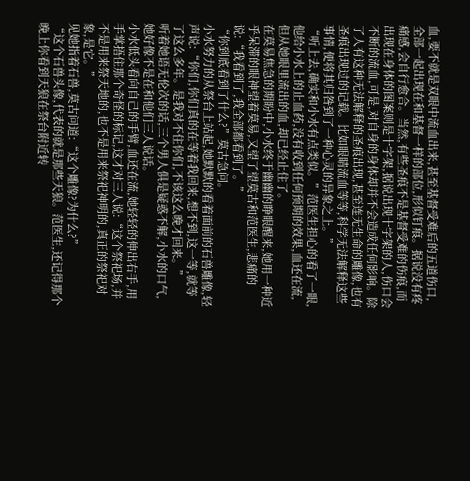血,要不就是双眼中流血出来,甚至基督受难后的五道伤口,全部一起出现在和基督一样的部位,形似钉痕。据说没有疼痛感,会自行愈合。当然,有些圣痕不是基督受难的伤痕,而出现在身体的图案则是十字架,据说出现十字架的人,伤口会不断的流血,可是,对自身的身体却并不会造成任何影响。除了人有这种无法解释的圣痕出现,甚至连无生命的雕像,也有圣痕出现过的记载。比如眼睛流血等等,科学无法解释这些事情,便将其归咎到了一种心灵的异象之上。”
“听上去,确实和小水有点类似。”范医生担心的看了一眼,他给小水上的止血药,没有收到任何预期的效果,血还在流,但从她眼里流出的血,却已经止住了。
在莫易焦急的期盼中,小水终于幽幽的睁眼醒来,她用一种近乎呆滞的眼神望着莫易,又望了望莫古和范医生,悲痛的说:“我看到了,我全部都看到了。”
“你到底看到了什么?”莫古急问。
小水努力的从祭台上站起,她默默的看着面前的石兽雕像,轻声说:“你们,你们真的在等着我回来,想不到,这一等,就等了这么多年。是我对不住你们,不该这么晚才回来。”
听着她语无伦次的话,三个男人俱是疑惑不解,小水的口气,她好像不是在和他们三人说话。
小水低头看向自己的手臂,血还在流,她轻轻的伸出右手,用手掌捂住那个奇怪的标记,这才对三人说:“这个祭祀场,并不是用来祭天地的,也不是用来祭祀神明的,真正的祭祀对象,是它。”
见她指着石兽,莫古问道:“这个雕像?为什么?”
“这个石兽头像,代表的就是那些天狼。范医生,还记得那个晚上你看到天狼在祭台附近转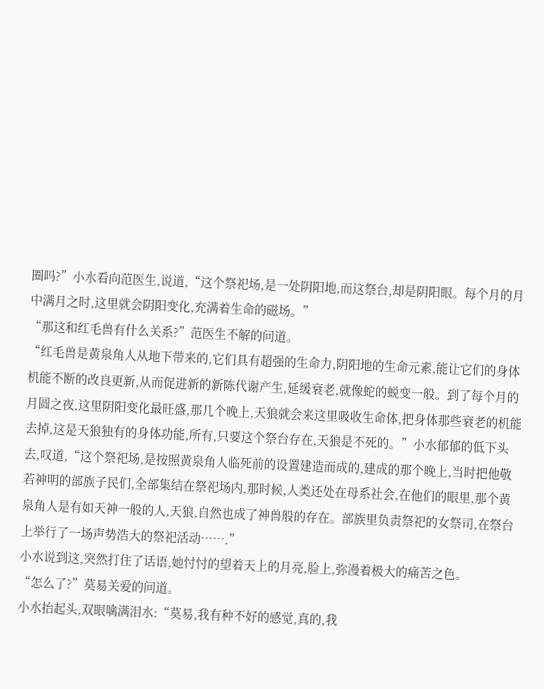圈吗?”小水看向范医生,说道,“这个祭祀场,是一处阴阳地,而这祭台,却是阴阳眼。每个月的月中满月之时,这里就会阴阳变化,充满着生命的磁场。”
“那这和红毛兽有什么关系?”范医生不解的问道。
“红毛兽是黄泉角人从地下带来的,它们具有超强的生命力,阴阳地的生命元素,能让它们的身体机能不断的改良更新,从而促进新的新陈代谢产生,延缓衰老,就像蛇的蜕变一般。到了每个月的月圆之夜,这里阴阳变化最旺盛,那几个晚上,天狼就会来这里吸收生命体,把身体那些衰老的机能去掉,这是天狼独有的身体功能,所有,只要这个祭台存在,天狼是不死的。”小水郁郁的低下头去,叹道,“这个祭祀场,是按照黄泉角人临死前的设置建造而成的,建成的那个晚上,当时把他敬若神明的部族子民们,全部集结在祭祀场内,那时候,人类还处在母系社会,在他们的眼里,那个黄泉角人是有如天神一般的人,天狼,自然也成了神兽般的存在。部族里负责祭祀的女祭司,在祭台上举行了一场声势浩大的祭祀活动…….”
小水说到这,突然打住了话语,她忖忖的望着天上的月亮,脸上,弥漫着极大的痛苦之色。
“怎么了?”莫易关爱的问道。
小水抬起头,双眼噙满泪水:“莫易,我有种不好的感觉,真的,我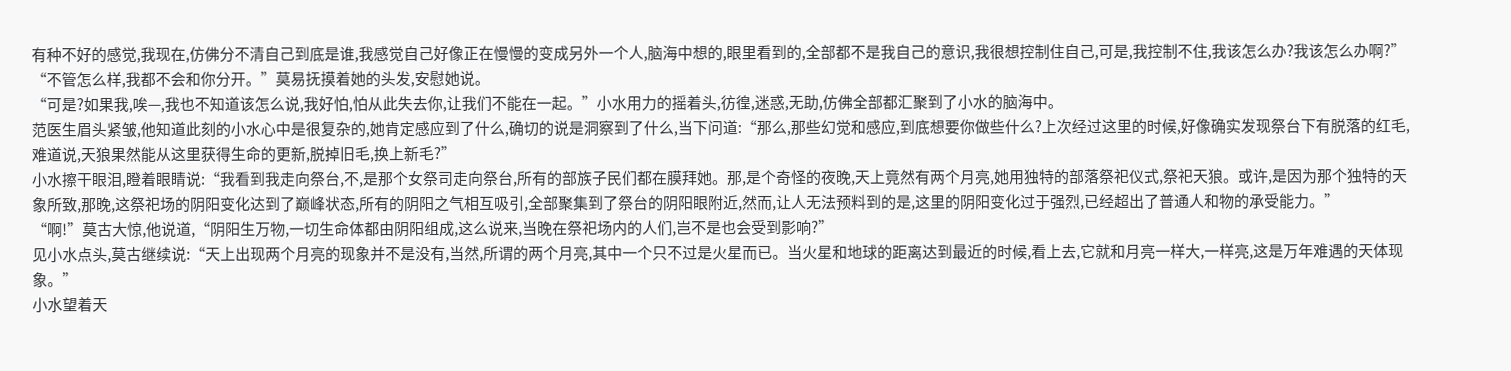有种不好的感觉,我现在,仿佛分不清自己到底是谁,我感觉自己好像正在慢慢的变成另外一个人,脑海中想的,眼里看到的,全部都不是我自己的意识,我很想控制住自己,可是,我控制不住,我该怎么办?我该怎么办啊?”
“不管怎么样,我都不会和你分开。”莫易抚摸着她的头发,安慰她说。
“可是?如果我,唉—,我也不知道该怎么说,我好怕,怕从此失去你,让我们不能在一起。”小水用力的摇着头,彷徨,迷惑,无助,仿佛全部都汇聚到了小水的脑海中。
范医生眉头紧皱,他知道此刻的小水心中是很复杂的,她肯定感应到了什么,确切的说是洞察到了什么,当下问道:“那么,那些幻觉和感应,到底想要你做些什么?上次经过这里的时候,好像确实发现祭台下有脱落的红毛,难道说,天狼果然能从这里获得生命的更新,脱掉旧毛,换上新毛?”
小水擦干眼泪,瞪着眼睛说:“我看到我走向祭台,不,是那个女祭司走向祭台,所有的部族子民们都在膜拜她。那,是个奇怪的夜晚,天上竟然有两个月亮,她用独特的部落祭祀仪式,祭祀天狼。或许,是因为那个独特的天象所致,那晚,这祭祀场的阴阳变化达到了巅峰状态,所有的阴阳之气相互吸引,全部聚集到了祭台的阴阳眼附近,然而,让人无法预料到的是,这里的阴阳变化过于强烈,已经超出了普通人和物的承受能力。”
“啊!”莫古大惊,他说道,“阴阳生万物,一切生命体都由阴阳组成,这么说来,当晚在祭祀场内的人们,岂不是也会受到影响?”
见小水点头,莫古继续说:“天上出现两个月亮的现象并不是没有,当然,所谓的两个月亮,其中一个只不过是火星而已。当火星和地球的距离达到最近的时候,看上去,它就和月亮一样大,一样亮,这是万年难遇的天体现象。”
小水望着天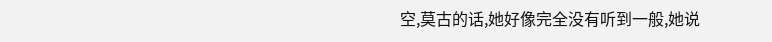空,莫古的话,她好像完全没有听到一般,她说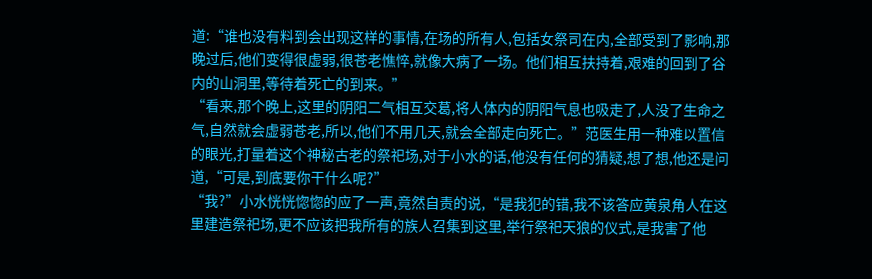道:“谁也没有料到会出现这样的事情,在场的所有人,包括女祭司在内,全部受到了影响,那晚过后,他们变得很虚弱,很苍老憔悴,就像大病了一场。他们相互扶持着,艰难的回到了谷内的山洞里,等待着死亡的到来。”
“看来,那个晚上,这里的阴阳二气相互交葛,将人体内的阴阳气息也吸走了,人没了生命之气,自然就会虚弱苍老,所以,他们不用几天,就会全部走向死亡。”范医生用一种难以置信的眼光,打量着这个神秘古老的祭祀场,对于小水的话,他没有任何的猜疑,想了想,他还是问道,“可是,到底要你干什么呢?”
“我?”小水恍恍惚惚的应了一声,竟然自责的说,“是我犯的错,我不该答应黄泉角人在这里建造祭祀场,更不应该把我所有的族人召集到这里,举行祭祀天狼的仪式,是我害了他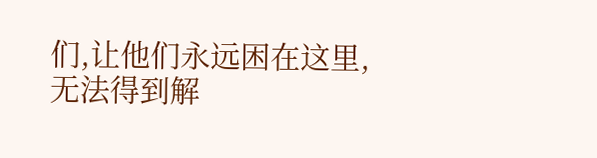们,让他们永远困在这里,无法得到解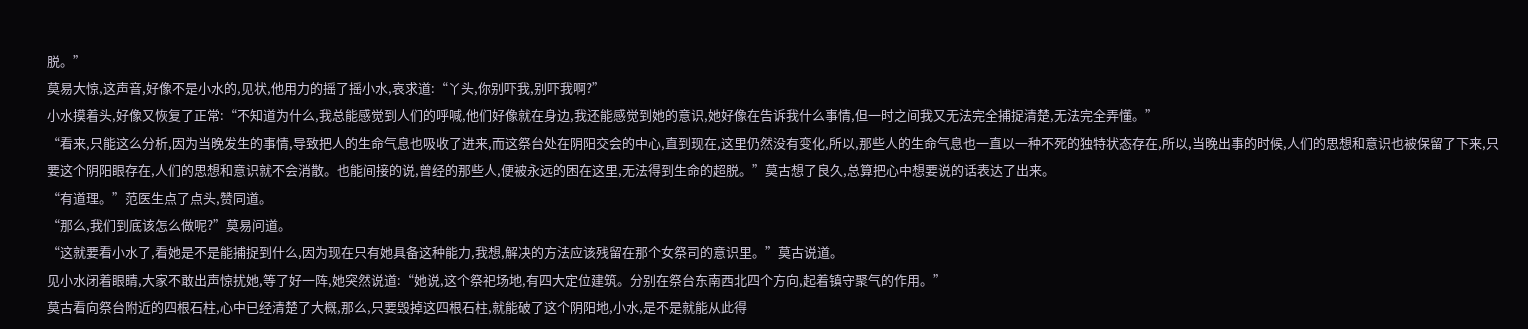脱。”
莫易大惊,这声音,好像不是小水的,见状,他用力的摇了摇小水,哀求道:“丫头,你别吓我,别吓我啊?”
小水摸着头,好像又恢复了正常:“不知道为什么,我总能感觉到人们的呼喊,他们好像就在身边,我还能感觉到她的意识,她好像在告诉我什么事情,但一时之间我又无法完全捕捉清楚,无法完全弄懂。”
“看来,只能这么分析,因为当晚发生的事情,导致把人的生命气息也吸收了进来,而这祭台处在阴阳交会的中心,直到现在,这里仍然没有变化,所以,那些人的生命气息也一直以一种不死的独特状态存在,所以,当晚出事的时候,人们的思想和意识也被保留了下来,只要这个阴阳眼存在,人们的思想和意识就不会消散。也能间接的说,曾经的那些人,便被永远的困在这里,无法得到生命的超脱。”莫古想了良久,总算把心中想要说的话表达了出来。
“有道理。”范医生点了点头,赞同道。
“那么,我们到底该怎么做呢?”莫易问道。
“这就要看小水了,看她是不是能捕捉到什么,因为现在只有她具备这种能力,我想,解决的方法应该残留在那个女祭司的意识里。”莫古说道。
见小水闭着眼睛,大家不敢出声惊扰她,等了好一阵,她突然说道:“她说,这个祭祀场地,有四大定位建筑。分别在祭台东南西北四个方向,起着镇守聚气的作用。”
莫古看向祭台附近的四根石柱,心中已经清楚了大概,那么,只要毁掉这四根石柱,就能破了这个阴阳地,小水,是不是就能从此得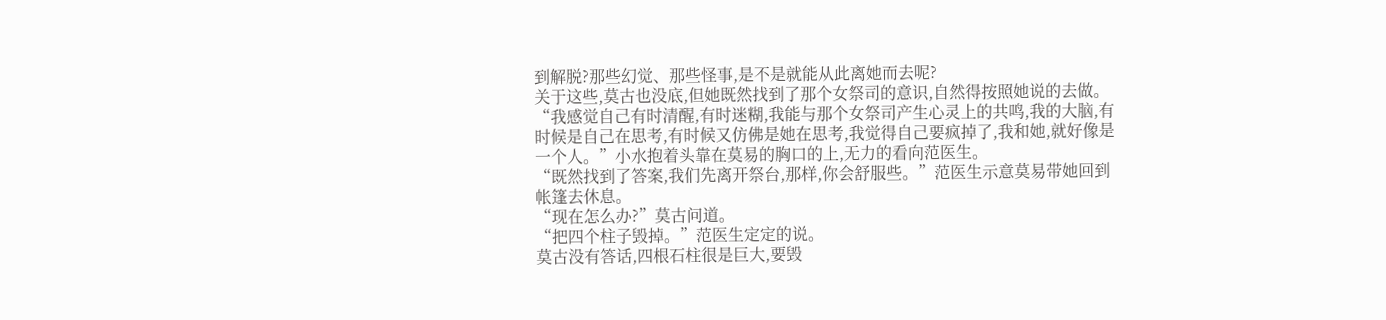到解脱?那些幻觉、那些怪事,是不是就能从此离她而去呢?
关于这些,莫古也没底,但她既然找到了那个女祭司的意识,自然得按照她说的去做。
“我感觉自己有时清醒,有时迷糊,我能与那个女祭司产生心灵上的共鸣,我的大脑,有时候是自己在思考,有时候又仿佛是她在思考,我觉得自己要疯掉了,我和她,就好像是一个人。”小水抱着头靠在莫易的胸口的上,无力的看向范医生。
“既然找到了答案,我们先离开祭台,那样,你会舒服些。”范医生示意莫易带她回到帐篷去休息。
“现在怎么办?”莫古问道。
“把四个柱子毁掉。”范医生定定的说。
莫古没有答话,四根石柱很是巨大,要毁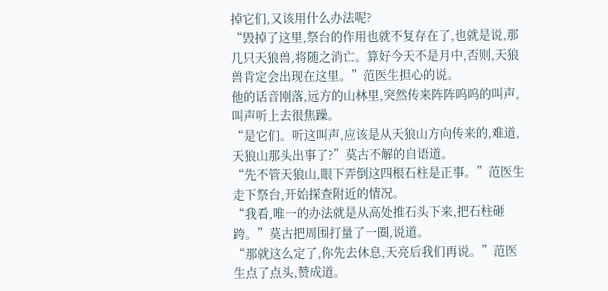掉它们,又该用什么办法呢?
“毁掉了这里,祭台的作用也就不复存在了,也就是说,那几只天狼兽,将随之消亡。算好今天不是月中,否则,天狼兽肯定会出现在这里。”范医生担心的说。
他的话音刚落,远方的山林里,突然传来阵阵呜呜的叫声,叫声听上去很焦躁。
“是它们。听这叫声,应该是从天狼山方向传来的,难道,天狼山那头出事了?”莫古不解的自语道。
“先不管天狼山,眼下弄倒这四根石柱是正事。”范医生走下祭台,开始探查附近的情况。
“我看,唯一的办法就是从高处推石头下来,把石柱砸跨。”莫古把周围打量了一圈,说道。
“那就这么定了,你先去休息,天亮后我们再说。”范医生点了点头,赞成道。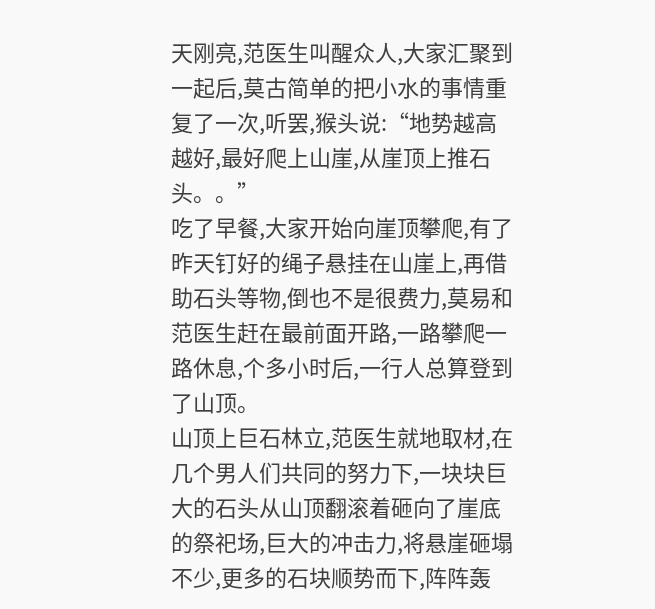天刚亮,范医生叫醒众人,大家汇聚到一起后,莫古简单的把小水的事情重复了一次,听罢,猴头说:“地势越高越好,最好爬上山崖,从崖顶上推石头。。”
吃了早餐,大家开始向崖顶攀爬,有了昨天钉好的绳子悬挂在山崖上,再借助石头等物,倒也不是很费力,莫易和范医生赶在最前面开路,一路攀爬一路休息,个多小时后,一行人总算登到了山顶。
山顶上巨石林立,范医生就地取材,在几个男人们共同的努力下,一块块巨大的石头从山顶翻滚着砸向了崖底的祭祀场,巨大的冲击力,将悬崖砸塌不少,更多的石块顺势而下,阵阵轰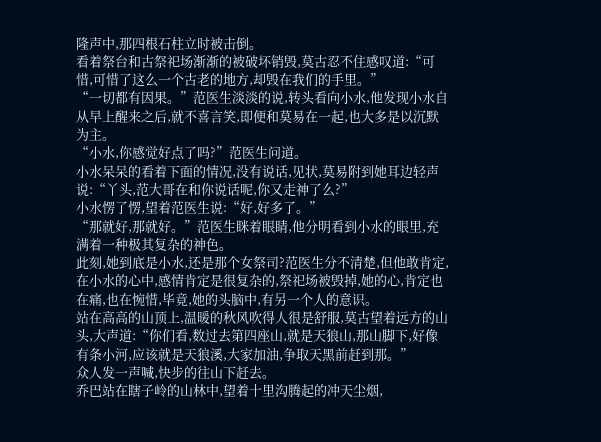隆声中,那四根石柱立时被击倒。
看着祭台和古祭祀场渐渐的被破坏销毁,莫古忍不住感叹道:“可惜,可惜了这么一个古老的地方,却毁在我们的手里。”
“一切都有因果。”范医生淡淡的说,转头看向小水,他发现小水自从早上醒来之后,就不喜言笑,即便和莫易在一起,也大多是以沉默为主。
“小水,你感觉好点了吗?”范医生问道。
小水呆呆的看着下面的情况,没有说话,见状,莫易附到她耳边轻声说:“丫头,范大哥在和你说话呢,你又走神了么?”
小水愣了愣,望着范医生说:“好,好多了。”
“那就好,那就好。”范医生眯着眼睛,他分明看到小水的眼里,充满着一种极其复杂的神色。
此刻,她到底是小水,还是那个女祭司?范医生分不清楚,但他敢肯定,在小水的心中,感情肯定是很复杂的,祭祀场被毁掉,她的心,肯定也在痛,也在惋惜,毕竟,她的头脑中,有另一个人的意识。
站在高高的山顶上,温暖的秋风吹得人很是舒服,莫古望着远方的山头,大声道:“你们看,数过去第四座山,就是天狼山,那山脚下,好像有条小河,应该就是天狼溪,大家加油,争取天黑前赶到那。”
众人发一声喊,快步的往山下赶去。
乔巴站在瞎子岭的山林中,望着十里沟腾起的冲天尘烟,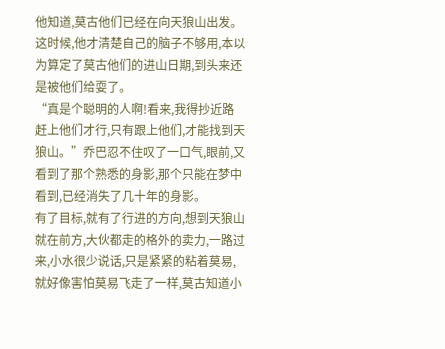他知道,莫古他们已经在向天狼山出发。这时候,他才清楚自己的脑子不够用,本以为算定了莫古他们的进山日期,到头来还是被他们给耍了。
“真是个聪明的人啊!看来,我得抄近路赶上他们才行,只有跟上他们,才能找到天狼山。”乔巴忍不住叹了一口气,眼前,又看到了那个熟悉的身影,那个只能在梦中看到,已经消失了几十年的身影。
有了目标,就有了行进的方向,想到天狼山就在前方,大伙都走的格外的卖力,一路过来,小水很少说话,只是紧紧的粘着莫易,就好像害怕莫易飞走了一样,莫古知道小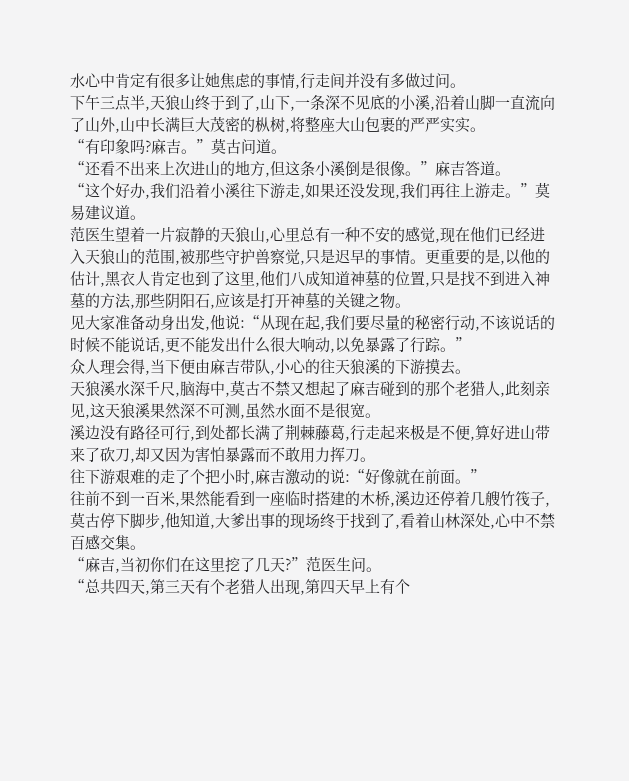水心中肯定有很多让她焦虑的事情,行走间并没有多做过问。
下午三点半,天狼山终于到了,山下,一条深不见底的小溪,沿着山脚一直流向了山外,山中长满巨大茂密的枞树,将整座大山包裹的严严实实。
“有印象吗?麻吉。”莫古问道。
“还看不出来上次进山的地方,但这条小溪倒是很像。”麻吉答道。
“这个好办,我们沿着小溪往下游走,如果还没发现,我们再往上游走。”莫易建议道。
范医生望着一片寂静的天狼山,心里总有一种不安的感觉,现在他们已经进入天狼山的范围,被那些守护兽察觉,只是迟早的事情。更重要的是,以他的估计,黑衣人肯定也到了这里,他们八成知道神墓的位置,只是找不到进入神墓的方法,那些阴阳石,应该是打开神墓的关键之物。
见大家准备动身出发,他说:“从现在起,我们要尽量的秘密行动,不该说话的时候不能说话,更不能发出什么很大响动,以免暴露了行踪。”
众人理会得,当下便由麻吉带队,小心的往天狼溪的下游摸去。
天狼溪水深千尺,脑海中,莫古不禁又想起了麻吉碰到的那个老猎人,此刻亲见,这天狼溪果然深不可测,虽然水面不是很宽。
溪边没有路径可行,到处都长满了荆棘藤葛,行走起来极是不便,算好进山带来了砍刀,却又因为害怕暴露而不敢用力挥刀。
往下游艰难的走了个把小时,麻吉激动的说:“好像就在前面。”
往前不到一百米,果然能看到一座临时搭建的木桥,溪边还停着几艘竹筏子,莫古停下脚步,他知道,大爹出事的现场终于找到了,看着山林深处,心中不禁百感交集。
“麻吉,当初你们在这里挖了几天?”范医生问。
“总共四天,第三天有个老猎人出现,第四天早上有个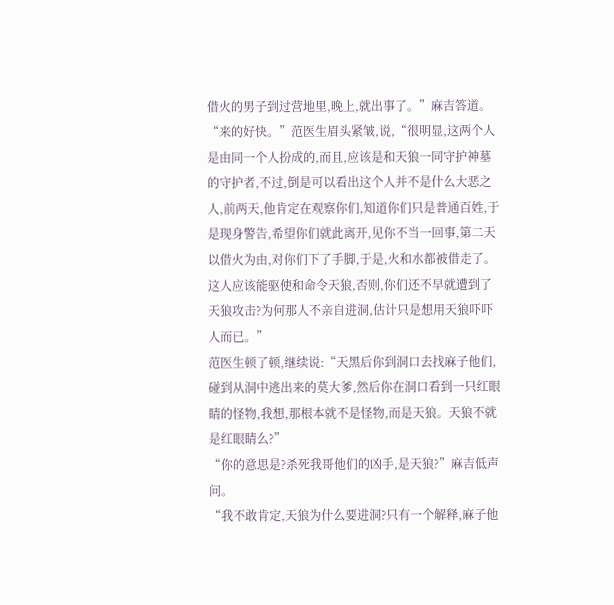借火的男子到过营地里,晚上,就出事了。”麻吉答道。
“来的好快。”范医生眉头紧皱,说,“很明显,这两个人是由同一个人扮成的,而且,应该是和天狼一同守护神墓的守护者,不过,倒是可以看出这个人并不是什么大恶之人,前两天,他肯定在观察你们,知道你们只是普通百姓,于是现身警告,希望你们就此离开,见你不当一回事,第二天以借火为由,对你们下了手脚,于是,火和水都被借走了。这人应该能驱使和命令天狼,否则,你们还不早就遭到了天狼攻击?为何那人不亲自进洞,估计只是想用天狼吓吓人而已。”
范医生顿了顿,继续说:“天黑后你到洞口去找麻子他们,碰到从洞中逃出来的莫大爹,然后你在洞口看到一只红眼睛的怪物,我想,那根本就不是怪物,而是天狼。天狼不就是红眼睛么?”
“你的意思是?杀死我哥他们的凶手,是天狼?”麻吉低声问。
“我不敢肯定,天狼为什么要进洞?只有一个解释,麻子他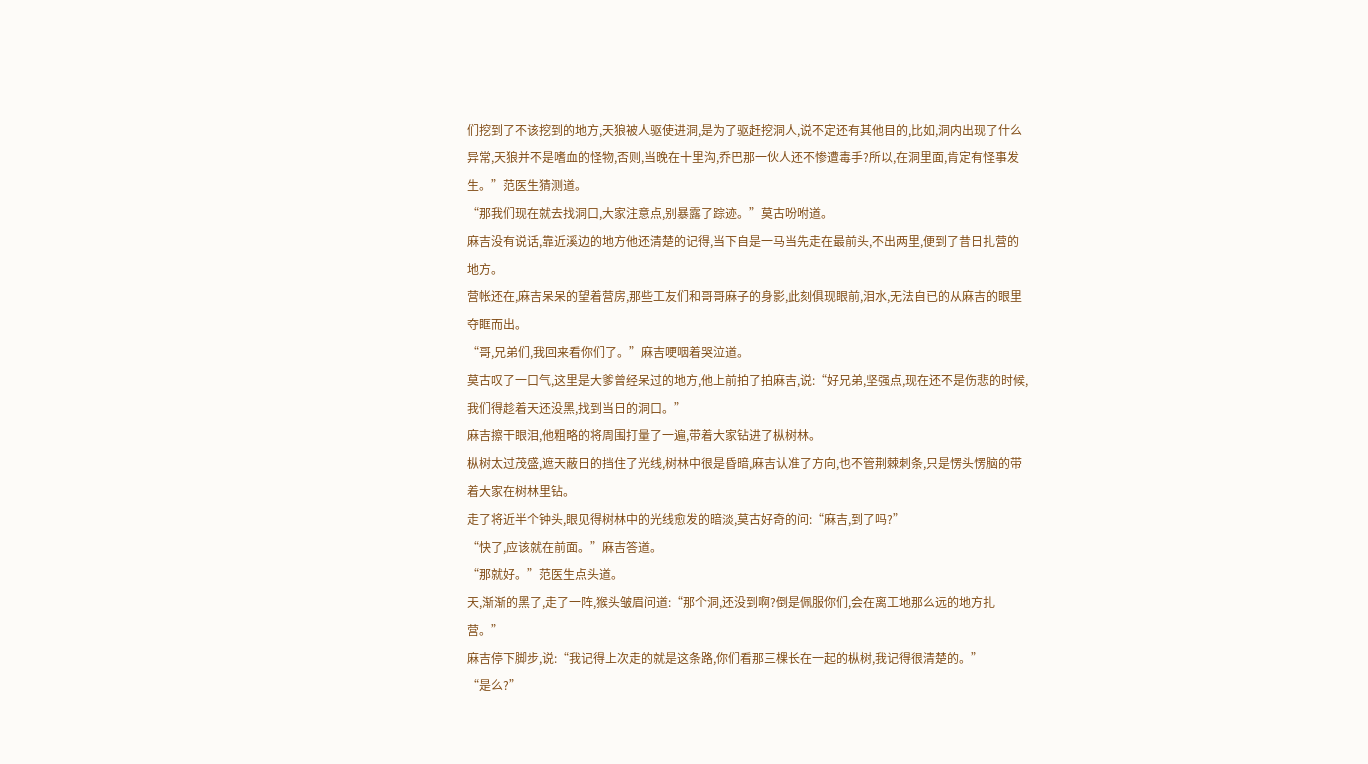们挖到了不该挖到的地方,天狼被人驱使进洞,是为了驱赶挖洞人,说不定还有其他目的,比如,洞内出现了什么异常,天狼并不是嗜血的怪物,否则,当晚在十里沟,乔巴那一伙人还不惨遭毒手?所以,在洞里面,肯定有怪事发生。”范医生猜测道。
“那我们现在就去找洞口,大家注意点,别暴露了踪迹。”莫古吩咐道。
麻吉没有说话,靠近溪边的地方他还清楚的记得,当下自是一马当先走在最前头,不出两里,便到了昔日扎营的地方。
营帐还在,麻吉呆呆的望着营房,那些工友们和哥哥麻子的身影,此刻俱现眼前,泪水,无法自已的从麻吉的眼里夺眶而出。
“哥,兄弟们,我回来看你们了。”麻吉哽咽着哭泣道。
莫古叹了一口气,这里是大爹曾经呆过的地方,他上前拍了拍麻吉,说:“好兄弟,坚强点,现在还不是伤悲的时候,我们得趁着天还没黑,找到当日的洞口。”
麻吉擦干眼泪,他粗略的将周围打量了一遍,带着大家钻进了枞树林。
枞树太过茂盛,遮天蔽日的挡住了光线,树林中很是昏暗,麻吉认准了方向,也不管荆棘刺条,只是愣头愣脑的带着大家在树林里钻。
走了将近半个钟头,眼见得树林中的光线愈发的暗淡,莫古好奇的问:“麻吉,到了吗?”
“快了,应该就在前面。”麻吉答道。
“那就好。”范医生点头道。
天,渐渐的黑了,走了一阵,猴头皱眉问道:“那个洞,还没到啊?倒是佩服你们,会在离工地那么远的地方扎营。”
麻吉停下脚步,说:“我记得上次走的就是这条路,你们看那三棵长在一起的枞树,我记得很清楚的。”
“是么?”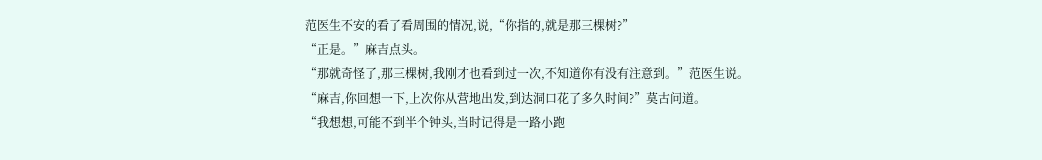范医生不安的看了看周围的情况,说,“你指的,就是那三棵树?”
“正是。”麻吉点头。
“那就奇怪了,那三棵树,我刚才也看到过一次,不知道你有没有注意到。”范医生说。
“麻吉,你回想一下,上次你从营地出发,到达洞口花了多久时间?”莫古问道。
“我想想,可能不到半个钟头,当时记得是一路小跑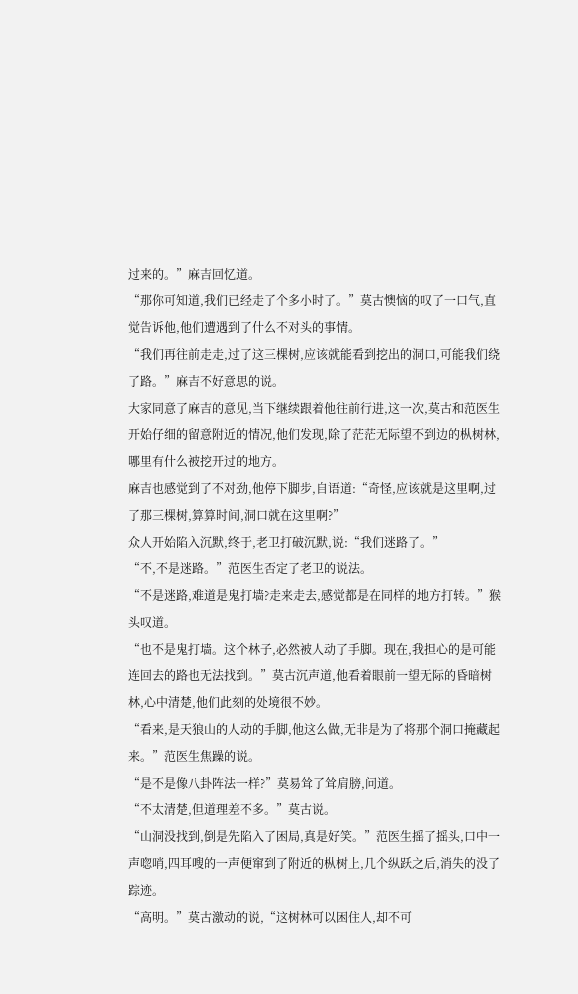过来的。”麻吉回忆道。
“那你可知道,我们已经走了个多小时了。”莫古懊恼的叹了一口气,直觉告诉他,他们遭遇到了什么不对头的事情。
“我们再往前走走,过了这三棵树,应该就能看到挖出的洞口,可能我们绕了路。”麻吉不好意思的说。
大家同意了麻吉的意见,当下继续跟着他往前行进,这一次,莫古和范医生开始仔细的留意附近的情况,他们发现,除了茫茫无际望不到边的枞树林,哪里有什么被挖开过的地方。
麻吉也感觉到了不对劲,他停下脚步,自语道:“奇怪,应该就是这里啊,过了那三棵树,算算时间,洞口就在这里啊?”
众人开始陷入沉默,终于,老卫打破沉默,说:“我们迷路了。”
“不,不是迷路。”范医生否定了老卫的说法。
“不是迷路,难道是鬼打墙?走来走去,感觉都是在同样的地方打转。”猴头叹道。
“也不是鬼打墙。这个林子,必然被人动了手脚。现在,我担心的是可能连回去的路也无法找到。”莫古沉声道,他看着眼前一望无际的昏暗树林,心中清楚,他们此刻的处境很不妙。
“看来,是天狼山的人动的手脚,他这么做,无非是为了将那个洞口掩藏起来。”范医生焦躁的说。
“是不是像八卦阵法一样?”莫易耸了耸肩膀,问道。
“不太清楚,但道理差不多。”莫古说。
“山洞没找到,倒是先陷入了困局,真是好笑。”范医生摇了摇头,口中一声唿哨,四耳嗖的一声便窜到了附近的枞树上,几个纵跃之后,消失的没了踪迹。
“高明。”莫古激动的说,“这树林可以困住人,却不可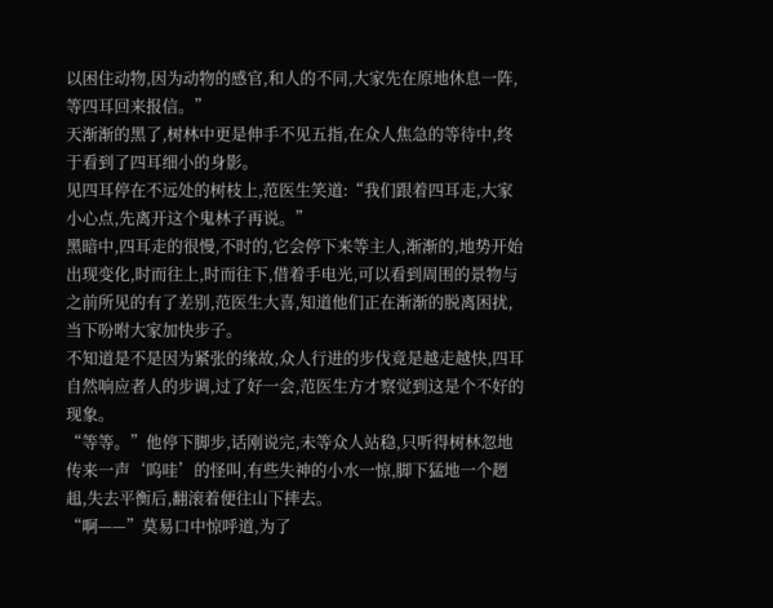以困住动物,因为动物的感官,和人的不同,大家先在原地休息一阵,等四耳回来报信。”
天渐渐的黑了,树林中更是伸手不见五指,在众人焦急的等待中,终于看到了四耳细小的身影。
见四耳停在不远处的树枝上,范医生笑道:“我们跟着四耳走,大家小心点,先离开这个鬼林子再说。”
黑暗中,四耳走的很慢,不时的,它会停下来等主人,渐渐的,地势开始出现变化,时而往上,时而往下,借着手电光,可以看到周围的景物与之前所见的有了差别,范医生大喜,知道他们正在渐渐的脱离困扰,当下吩咐大家加快步子。
不知道是不是因为紧张的缘故,众人行进的步伐竟是越走越快,四耳自然响应者人的步调,过了好一会,范医生方才察觉到这是个不好的现象。
“等等。”他停下脚步,话刚说完,未等众人站稳,只听得树林忽地传来一声‘呜哇’的怪叫,有些失神的小水一惊,脚下猛地一个趔趄,失去平衡后,翻滚着便往山下摔去。
“啊——”莫易口中惊呼道,为了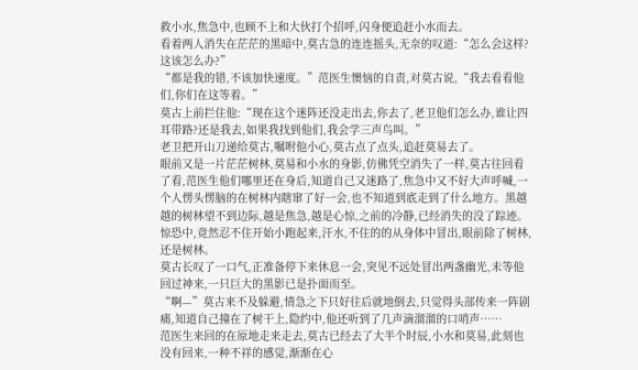救小水,焦急中,也顾不上和大伙打个招呼,闪身便追赶小水而去。
看着两人消失在茫茫的黑暗中,莫古急的连连摇头,无奈的叹道:“怎么会这样?这该怎么办?”
“都是我的错,不该加快速度。”范医生懊恼的自责,对莫古说,“我去看看他们,你们在这等着。”
莫古上前拦住他:“现在这个迷阵还没走出去,你去了,老卫他们怎么办,谁让四耳带路?还是我去,如果我找到他们,我会学三声鸟叫。”
老卫把开山刀递给莫古,嘱咐他小心,莫古点了点头,追赶莫易去了。
眼前又是一片茫茫树林,莫易和小水的身影,仿佛凭空消失了一样,莫古往回看了看,范医生他们哪里还在身后,知道自己又迷路了,焦急中又不好大声呼喊,一个人愣头愣脑的在树林内瞎窜了好一会,也不知道到底走到了什么地方。黑越越的树林望不到边际,越是焦急,越是心惊,之前的冷静,已经消失的没了踪迹。
惊恐中,竟然忍不住开始小跑起来,汗水,不住的的从身体中冒出,眼前除了树林,还是树林。
莫古长叹了一口气,正准备停下来休息一会,突见不远处冒出两盏幽光,未等他回过神来,一只巨大的黑影已是扑面而至。
“啊—”莫古来不及躲避,情急之下只好往后就地倒去,只觉得头部传来一阵剧痛,知道自己撞在了树干上,隐约中,他还听到了几声滴溜溜的口哨声……
范医生来回的在原地走来走去,莫古已经去了大半个时辰,小水和莫易,此刻也没有回来,一种不祥的感觉,渐渐在心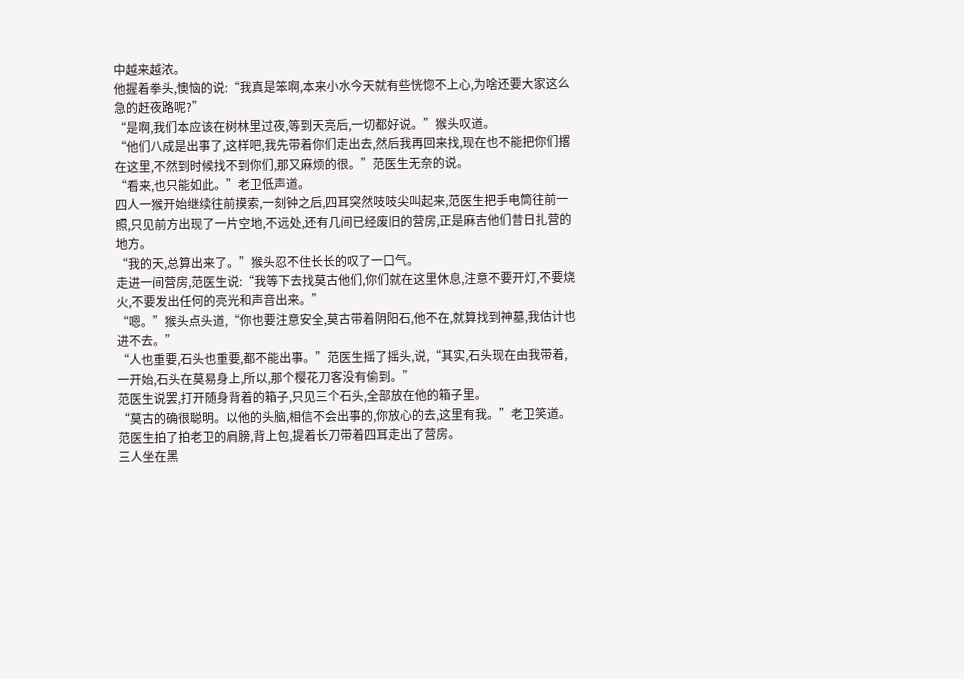中越来越浓。
他握着拳头,懊恼的说:“我真是笨啊,本来小水今天就有些恍惚不上心,为啥还要大家这么急的赶夜路呢?”
“是啊,我们本应该在树林里过夜,等到天亮后,一切都好说。”猴头叹道。
“他们八成是出事了,这样吧,我先带着你们走出去,然后我再回来找,现在也不能把你们撂在这里,不然到时候找不到你们,那又麻烦的很。”范医生无奈的说。
“看来,也只能如此。”老卫低声道。
四人一猴开始继续往前摸索,一刻钟之后,四耳突然吱吱尖叫起来,范医生把手电筒往前一照,只见前方出现了一片空地,不远处,还有几间已经废旧的营房,正是麻吉他们昔日扎营的地方。
“我的天,总算出来了。”猴头忍不住长长的叹了一口气。
走进一间营房,范医生说:“我等下去找莫古他们,你们就在这里休息,注意不要开灯,不要烧火,不要发出任何的亮光和声音出来。”
“嗯。”猴头点头道,“你也要注意安全,莫古带着阴阳石,他不在,就算找到神墓,我估计也进不去。”
“人也重要,石头也重要,都不能出事。”范医生摇了摇头,说,“其实,石头现在由我带着,一开始,石头在莫易身上,所以,那个樱花刀客没有偷到。”
范医生说罢,打开随身背着的箱子,只见三个石头,全部放在他的箱子里。
“莫古的确很聪明。以他的头脑,相信不会出事的,你放心的去,这里有我。”老卫笑道。
范医生拍了拍老卫的肩膀,背上包,提着长刀带着四耳走出了营房。
三人坐在黑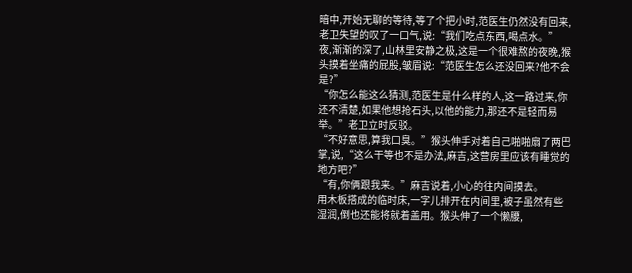暗中,开始无聊的等待,等了个把小时,范医生仍然没有回来,老卫失望的叹了一口气,说:“我们吃点东西,喝点水。”
夜,渐渐的深了,山林里安静之极,这是一个很难熬的夜晚,猴头摸着坐痛的屁股,皱眉说:“范医生怎么还没回来?他不会是?”
“你怎么能这么猜测,范医生是什么样的人,这一路过来,你还不清楚,如果他想抢石头,以他的能力,那还不是轻而易举。”老卫立时反驳。
“不好意思,算我口臭。”猴头伸手对着自己啪啪扇了两巴掌,说,“这么干等也不是办法,麻吉,这营房里应该有睡觉的地方吧?”
“有,你俩跟我来。”麻吉说着,小心的往内间摸去。
用木板搭成的临时床,一字儿排开在内间里,被子虽然有些湿润,倒也还能将就着盖用。猴头伸了一个懒腰,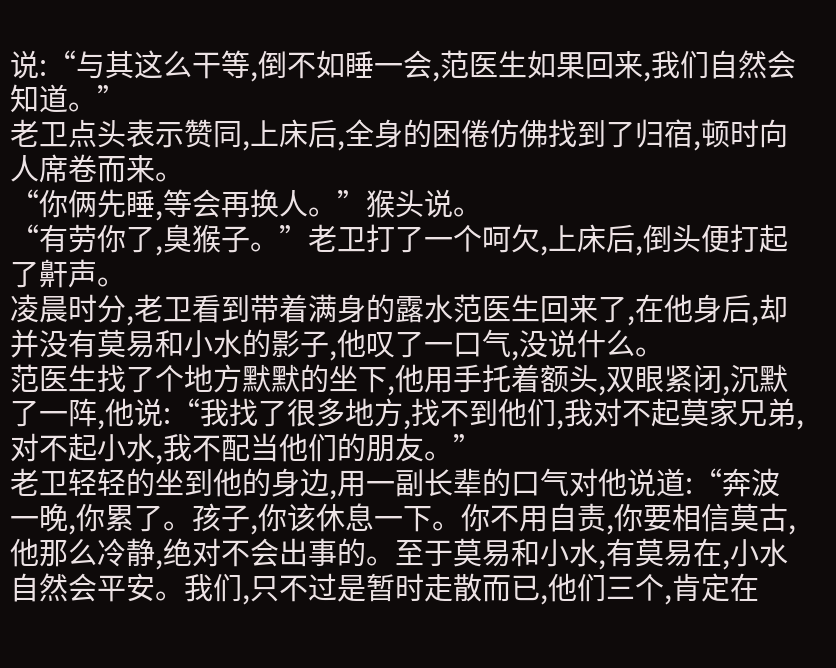说:“与其这么干等,倒不如睡一会,范医生如果回来,我们自然会知道。”
老卫点头表示赞同,上床后,全身的困倦仿佛找到了归宿,顿时向人席卷而来。
“你俩先睡,等会再换人。”猴头说。
“有劳你了,臭猴子。”老卫打了一个呵欠,上床后,倒头便打起了鼾声。
凌晨时分,老卫看到带着满身的露水范医生回来了,在他身后,却并没有莫易和小水的影子,他叹了一口气,没说什么。
范医生找了个地方默默的坐下,他用手托着额头,双眼紧闭,沉默了一阵,他说:“我找了很多地方,找不到他们,我对不起莫家兄弟,对不起小水,我不配当他们的朋友。”
老卫轻轻的坐到他的身边,用一副长辈的口气对他说道:“奔波一晚,你累了。孩子,你该休息一下。你不用自责,你要相信莫古,他那么冷静,绝对不会出事的。至于莫易和小水,有莫易在,小水自然会平安。我们,只不过是暂时走散而已,他们三个,肯定在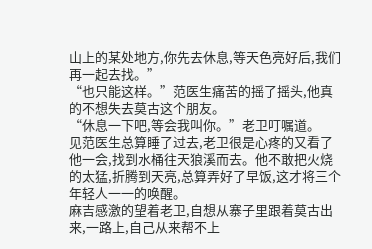山上的某处地方,你先去休息,等天色亮好后,我们再一起去找。”
“也只能这样。”范医生痛苦的摇了摇头,他真的不想失去莫古这个朋友。
“休息一下吧,等会我叫你。”老卫叮嘱道。
见范医生总算睡了过去,老卫很是心疼的又看了他一会,找到水桶往天狼溪而去。他不敢把火烧的太猛,折腾到天亮,总算弄好了早饭,这才将三个年轻人一一的唤醒。
麻吉感激的望着老卫,自想从寨子里跟着莫古出来,一路上,自己从来帮不上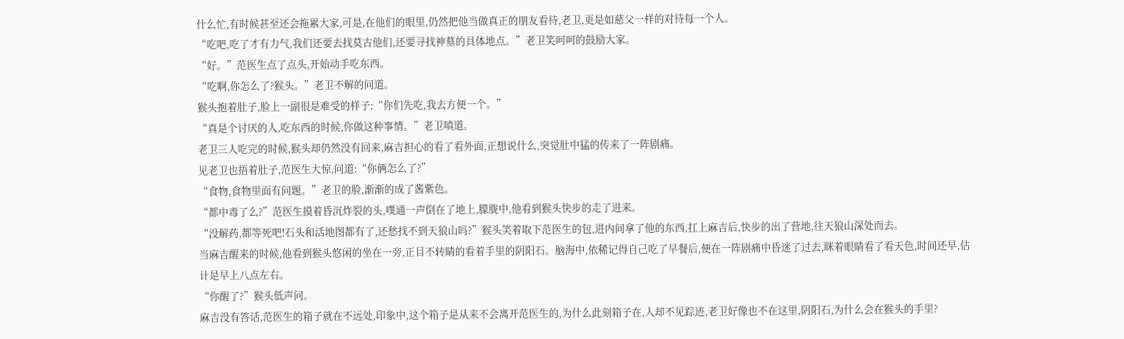什么忙,有时候甚至还会拖累大家,可是,在他们的眼里,仍然把他当做真正的朋友看待,老卫,更是如慈父一样的对待每一个人。
“吃吧,吃了才有力气,我们还要去找莫古他们,还要寻找神墓的具体地点。”老卫笑呵呵的鼓励大家。
“好。”范医生点了点头,开始动手吃东西。
“吃啊,你怎么了?猴头。”老卫不解的问道。
猴头抱着肚子,脸上一副很是难受的样子:“你们先吃,我去方便一个。”
“真是个讨厌的人,吃东西的时候,你做这种事情。”老卫嗔道。
老卫三人吃完的时候,猴头却仍然没有回来,麻吉担心的看了看外面,正想说什么,突觉肚中猛的传来了一阵剧痛。
见老卫也捂着肚子,范医生大惊,问道:“你俩怎么了?”
“食物,食物里面有问题。”老卫的脸,渐渐的成了酱紫色。
“都中毒了么?”范医生摸着昏沉炸裂的头,噗通一声倒在了地上,朦胧中,他看到猴头快步的走了进来。
“没解药,都等死吧!石头和活地图都有了,还愁找不到天狼山吗?”猴头笑着取下范医生的包,进内间拿了他的东西,扛上麻吉后,快步的出了营地,往天狼山深处而去。
当麻吉醒来的时候,他看到猴头悠闲的坐在一旁,正目不转睛的看着手里的阴阳石。脑海中,依稀记得自己吃了早餐后,便在一阵剧痛中昏迷了过去,眯着眼睛看了看天色,时间还早,估计是早上八点左右。
“你醒了?”猴头低声问。
麻吉没有答话,范医生的箱子就在不远处,印象中,这个箱子是从来不会离开范医生的,为什么此刻箱子在,人却不见踪迹,老卫好像也不在这里,阴阳石,为什么会在猴头的手里?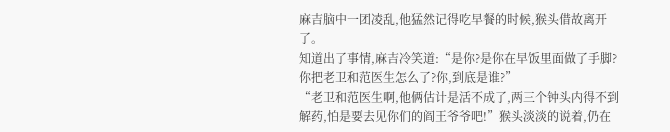麻吉脑中一团凌乱,他猛然记得吃早餐的时候,猴头借故离开了。
知道出了事情,麻吉冷笑道:“是你?是你在早饭里面做了手脚?你把老卫和范医生怎么了?你,到底是谁?”
“老卫和范医生啊,他俩估计是活不成了,两三个钟头内得不到解药,怕是要去见你们的阎王爷爷吧!”猴头淡淡的说着,仍在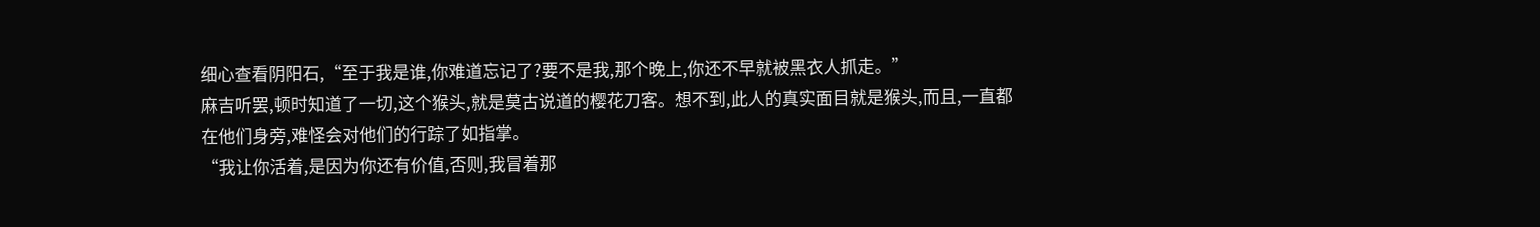细心查看阴阳石,“至于我是谁,你难道忘记了?要不是我,那个晚上,你还不早就被黑衣人抓走。”
麻吉听罢,顿时知道了一切,这个猴头,就是莫古说道的樱花刀客。想不到,此人的真实面目就是猴头,而且,一直都在他们身旁,难怪会对他们的行踪了如指掌。
“我让你活着,是因为你还有价值,否则,我冒着那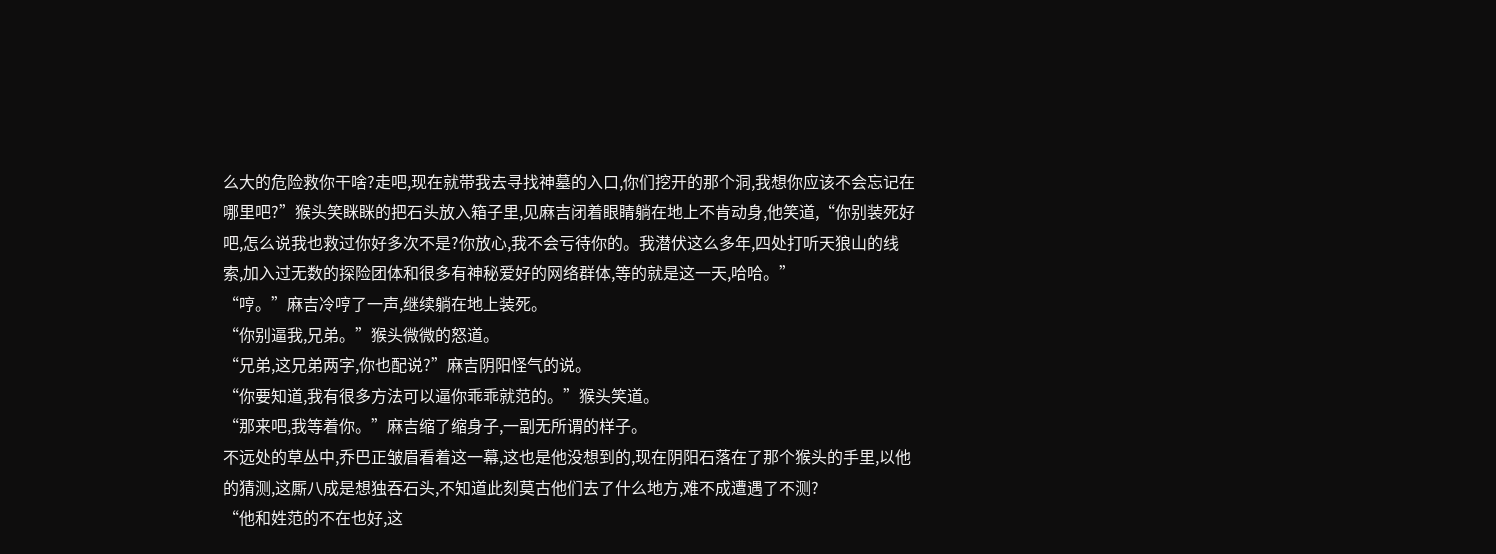么大的危险救你干啥?走吧,现在就带我去寻找神墓的入口,你们挖开的那个洞,我想你应该不会忘记在哪里吧?”猴头笑眯眯的把石头放入箱子里,见麻吉闭着眼睛躺在地上不肯动身,他笑道,“你别装死好吧,怎么说我也救过你好多次不是?你放心,我不会亏待你的。我潜伏这么多年,四处打听天狼山的线索,加入过无数的探险团体和很多有神秘爱好的网络群体,等的就是这一天,哈哈。”
“哼。”麻吉冷哼了一声,继续躺在地上装死。
“你别逼我,兄弟。”猴头微微的怒道。
“兄弟,这兄弟两字,你也配说?”麻吉阴阳怪气的说。
“你要知道,我有很多方法可以逼你乖乖就范的。”猴头笑道。
“那来吧,我等着你。”麻吉缩了缩身子,一副无所谓的样子。
不远处的草丛中,乔巴正皱眉看着这一幕,这也是他没想到的,现在阴阳石落在了那个猴头的手里,以他的猜测,这厮八成是想独吞石头,不知道此刻莫古他们去了什么地方,难不成遭遇了不测?
“他和姓范的不在也好,这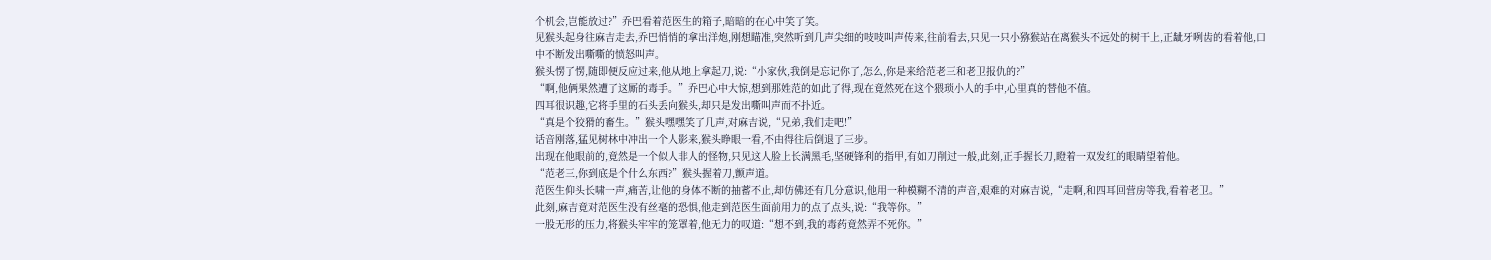个机会,岂能放过?”乔巴看着范医生的箱子,暗暗的在心中笑了笑。
见猴头起身往麻吉走去,乔巴悄悄的拿出洋炮,刚想瞄准,突然听到几声尖细的吱吱叫声传来,往前看去,只见一只小猕猴站在离猴头不远处的树干上,正龇牙咧齿的看着他,口中不断发出嘶嘶的愤怒叫声。
猴头愣了愣,随即便反应过来,他从地上拿起刀,说:“小家伙,我倒是忘记你了,怎么,你是来给范老三和老卫报仇的?”
“啊,他俩果然遭了这厮的毒手。”乔巴心中大惊,想到那姓范的如此了得,现在竟然死在这个猥琐小人的手中,心里真的替他不值。
四耳很识趣,它将手里的石头丢向猴头,却只是发出嘶叫声而不扑近。
“真是个狡猾的畜生。”猴头嘿嘿笑了几声,对麻吉说,“兄弟,我们走吧!”
话音刚落,猛见树林中冲出一个人影来,猴头睁眼一看,不由得往后倒退了三步。
出现在他眼前的,竟然是一个似人非人的怪物,只见这人脸上长满黑毛,坚硬锋利的指甲,有如刀削过一般,此刻,正手握长刀,瞪着一双发红的眼睛望着他。
“范老三,你到底是个什么东西?”猴头握着刀,颤声道。
范医生仰头长啸一声,痛苦,让他的身体不断的抽蓄不止,却仿佛还有几分意识,他用一种模糊不清的声音,艰难的对麻吉说,“走啊,和四耳回营房等我,看着老卫。”
此刻,麻吉竟对范医生没有丝毫的恐惧,他走到范医生面前用力的点了点头,说:“我等你。”
一股无形的压力,将猴头牢牢的笼罩着,他无力的叹道:“想不到,我的毒药竟然弄不死你。”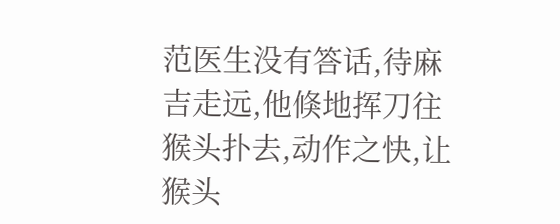范医生没有答话,待麻吉走远,他倏地挥刀往猴头扑去,动作之快,让猴头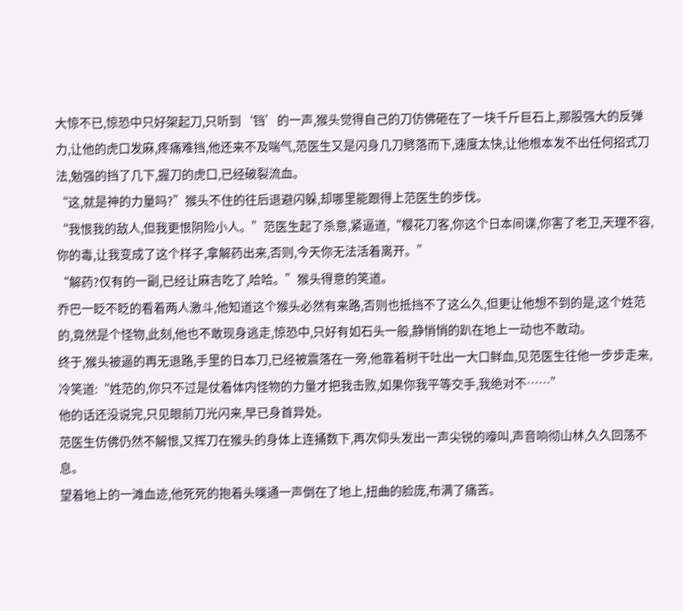大惊不已,惊恐中只好架起刀,只听到‘铛’的一声,猴头觉得自己的刀仿佛砸在了一块千斤巨石上,那股强大的反弹力,让他的虎口发麻,疼痛难挡,他还来不及喘气,范医生又是闪身几刀劈落而下,速度太快,让他根本发不出任何招式刀法,勉强的挡了几下,握刀的虎口,已经破裂流血。
“这,就是神的力量吗?”猴头不住的往后退避闪躲,却哪里能跟得上范医生的步伐。
“我恨我的敌人,但我更恨阴险小人。”范医生起了杀意,紧逼道,“樱花刀客,你这个日本间谍,你害了老卫,天理不容,你的毒,让我变成了这个样子,拿解药出来,否则,今天你无法活着离开。”
“解药?仅有的一副,已经让麻吉吃了,哈哈。”猴头得意的笑道。
乔巴一眨不眨的看着两人激斗,他知道这个猴头必然有来路,否则也抵挡不了这么久,但更让他想不到的是,这个姓范的,竟然是个怪物,此刻,他也不敢现身逃走,惊恐中,只好有如石头一般,静悄悄的趴在地上一动也不敢动。
终于,猴头被逼的再无退路,手里的日本刀,已经被震落在一旁,他靠着树干吐出一大口鲜血,见范医生往他一步步走来,冷笑道:“姓范的,你只不过是仗着体内怪物的力量才把我击败,如果你我平等交手,我绝对不……”
他的话还没说完,只见眼前刀光闪来,早已身首异处。
范医生仿佛仍然不解恨,又挥刀在猴头的身体上连捅数下,再次仰头发出一声尖锐的嚎叫,声音响彻山林,久久回荡不息。
望着地上的一滩血迹,他死死的抱着头噗通一声倒在了地上,扭曲的脸庞,布满了痛苦。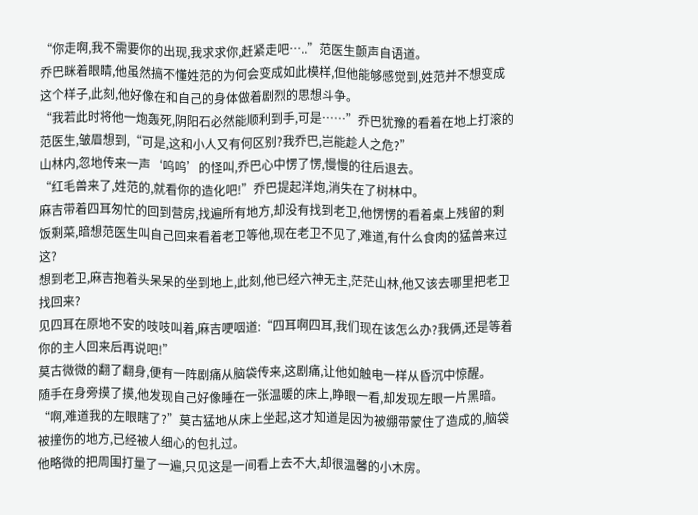“你走啊,我不需要你的出现,我求求你,赶紧走吧…..”范医生颤声自语道。
乔巴眯着眼睛,他虽然搞不懂姓范的为何会变成如此模样,但他能够感觉到,姓范并不想变成这个样子,此刻,他好像在和自己的身体做着剧烈的思想斗争。
“我若此时将他一炮轰死,阴阳石必然能顺利到手,可是……”乔巴犹豫的看着在地上打滚的范医生,皱眉想到,“可是,这和小人又有何区别?我乔巴,岂能趁人之危?”
山林内,忽地传来一声‘呜呜’的怪叫,乔巴心中愣了愣,慢慢的往后退去。
“红毛兽来了,姓范的,就看你的造化吧!”乔巴提起洋炮,消失在了树林中。
麻吉带着四耳匆忙的回到营房,找遍所有地方,却没有找到老卫,他愣愣的看着桌上残留的剩饭剩菜,暗想范医生叫自己回来看着老卫等他,现在老卫不见了,难道,有什么食肉的猛兽来过这?
想到老卫,麻吉抱着头呆呆的坐到地上,此刻,他已经六神无主,茫茫山林,他又该去哪里把老卫找回来?
见四耳在原地不安的吱吱叫着,麻吉哽咽道:“四耳啊四耳,我们现在该怎么办?我俩,还是等着你的主人回来后再说吧!”
莫古微微的翻了翻身,便有一阵剧痛从脑袋传来,这剧痛,让他如触电一样从昏沉中惊醒。
随手在身旁摸了摸,他发现自己好像睡在一张温暖的床上,睁眼一看,却发现左眼一片黑暗。
“啊,难道我的左眼瞎了?”莫古猛地从床上坐起,这才知道是因为被绷带蒙住了造成的,脑袋被撞伤的地方,已经被人细心的包扎过。
他略微的把周围打量了一遍,只见这是一间看上去不大,却很温馨的小木房。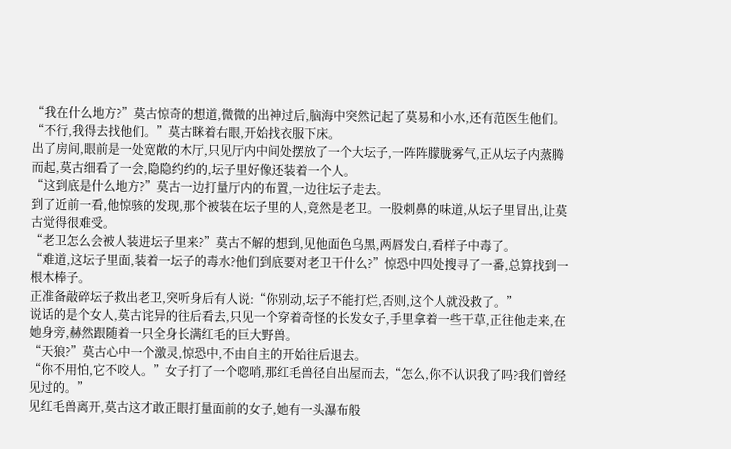“我在什么地方?”莫古惊奇的想道,微微的出神过后,脑海中突然记起了莫易和小水,还有范医生他们。
“不行,我得去找他们。”莫古眯着右眼,开始找衣服下床。
出了房间,眼前是一处宽敞的木厅,只见厅内中间处摆放了一个大坛子,一阵阵朦胧雾气,正从坛子内蒸腾而起,莫古细看了一会,隐隐约约的,坛子里好像还装着一个人。
“这到底是什么地方?”莫古一边打量厅内的布置,一边往坛子走去。
到了近前一看,他惊骇的发现,那个被装在坛子里的人,竟然是老卫。一股刺鼻的味道,从坛子里冒出,让莫古觉得很难受。
“老卫怎么会被人装进坛子里来?”莫古不解的想到,见他面色乌黑,两唇发白,看样子中毒了。
“难道,这坛子里面,装着一坛子的毒水?他们到底要对老卫干什么?”惊恐中四处搜寻了一番,总算找到一根木棒子。
正准备敲碎坛子救出老卫,突听身后有人说:“你别动,坛子不能打烂,否则,这个人就没救了。”
说话的是个女人,莫古诧异的往后看去,只见一个穿着奇怪的长发女子,手里拿着一些干草,正往他走来,在她身旁,赫然跟随着一只全身长满红毛的巨大野兽。
“天狼?”莫古心中一个激灵,惊恐中,不由自主的开始往后退去。
“你不用怕,它不咬人。”女子打了一个唿哨,那红毛兽径自出屋而去,“怎么,你不认识我了吗?我们曾经见过的。”
见红毛兽离开,莫古这才敢正眼打量面前的女子,她有一头瀑布般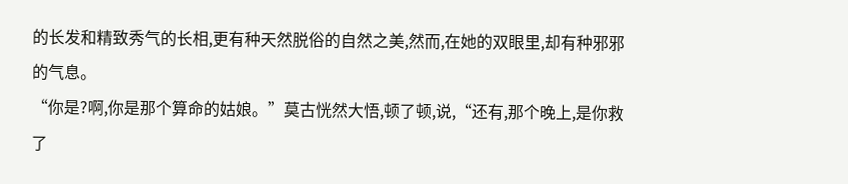的长发和精致秀气的长相,更有种天然脱俗的自然之美,然而,在她的双眼里,却有种邪邪的气息。
“你是?啊,你是那个算命的姑娘。”莫古恍然大悟,顿了顿,说,“还有,那个晚上,是你救了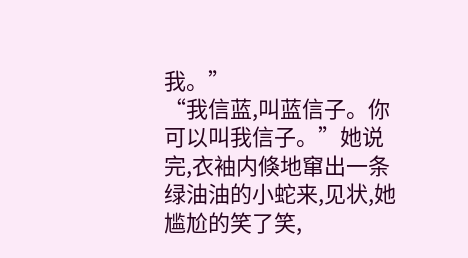我。”
“我信蓝,叫蓝信子。你可以叫我信子。”她说完,衣袖内倏地窜出一条绿油油的小蛇来,见状,她尴尬的笑了笑,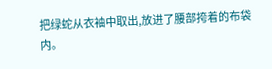把绿蛇从衣袖中取出,放进了腰部挎着的布袋内。